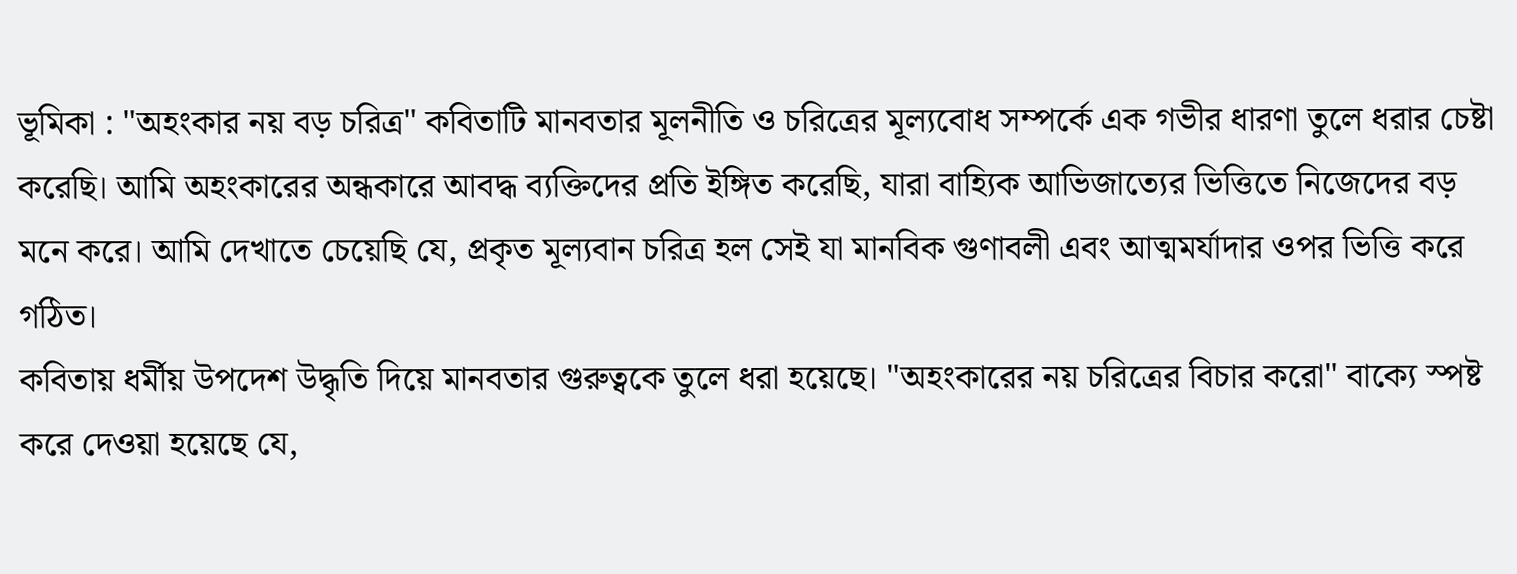ভূমিকা : "অহংকার নয় বড় চরিত্র" কবিতাটি মানবতার মূলনীতি ও চরিত্রের মূল্যবোধ সম্পর্কে এক গভীর ধারণা তুলে ধরার চেষ্টা করেছি। আমি অহংকারের অন্ধকারে আবদ্ধ ব্যক্তিদের প্রতি ইঙ্গিত করেছি, যারা বাহ্যিক আভিজাত্যের ভিত্তিতে নিজেদের বড় মনে করে। আমি দেখাতে চেয়েছি যে, প্রকৃত মূল্যবান চরিত্র হল সেই যা মানবিক গুণাবলী এবং আত্মমর্যাদার ওপর ভিত্তি করে গঠিত।
কবিতায় ধর্মীয় উপদেশ উদ্ধৃতি দিয়ে মানবতার গুরুত্বকে তুলে ধরা হয়েছে। "অহংকারের নয় চরিত্রের বিচার করো" বাক্যে স্পষ্ট করে দেওয়া হয়েছে যে,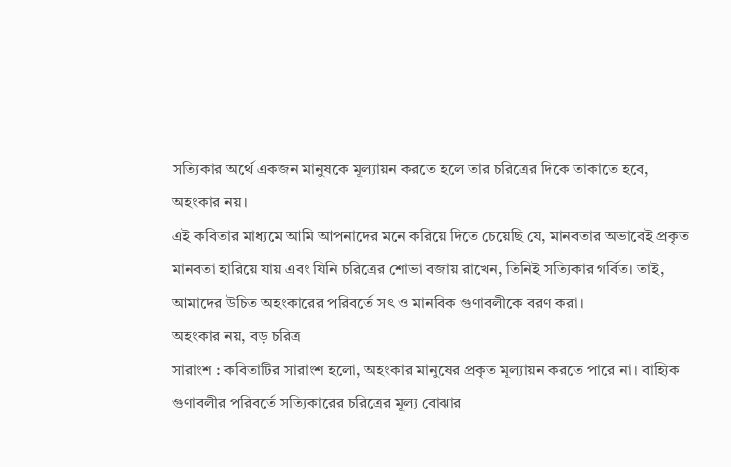সত্যিকার অর্থে একজন মানুষকে মূল্যায়ন করতে হলে তার চরিত্রের দিকে তাকাতে হবে, অহংকার নয়।
এই কবিতার মাধ্যমে আমি আপনাদের মনে করিয়ে দিতে চেয়েছি যে, মানবতার অভাবেই প্রকৃত মানবতা হারিয়ে যায় এবং যিনি চরিত্রের শোভা বজায় রাখেন, তিনিই সত্যিকার গর্বিত। তাই, আমাদের উচিত অহংকারের পরিবর্তে সৎ ও মানবিক গুণাবলীকে বরণ করা।
অহংকার নয়, বড় চরিত্র
সারাংশ : কবিতাটির সারাংশ হলো, অহংকার মানুষের প্রকৃত মূল্যায়ন করতে পারে না। বাহ্যিক গুণাবলীর পরিবর্তে সত্যিকারের চরিত্রের মূল্য বোঝার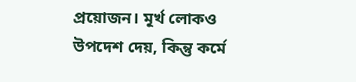প্রয়োজন। মূর্খ লোকও উপদেশ দেয়, কিন্তু কর্মে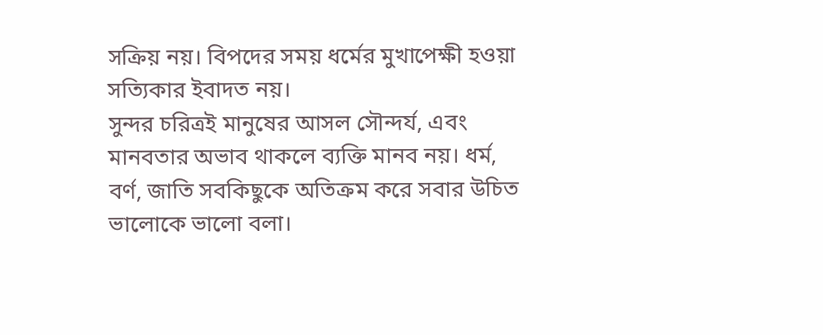সক্রিয় নয়। বিপদের সময় ধর্মের মুখাপেক্ষী হওয়া সত্যিকার ইবাদত নয়।
সুন্দর চরিত্রই মানুষের আসল সৌন্দর্য, এবং মানবতার অভাব থাকলে ব্যক্তি মানব নয়। ধর্ম, বর্ণ, জাতি সবকিছুকে অতিক্রম করে সবার উচিত ভালোকে ভালো বলা।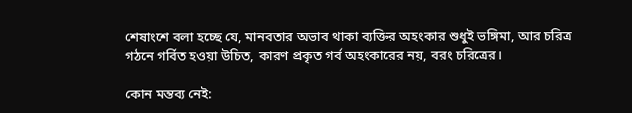শেষাংশে বলা হচ্ছে যে, মানবতার অভাব থাকা ব্যক্তির অহংকার শুধুই ভঙ্গিমা, আর চরিত্র গঠনে গর্বিত হওয়া উচিত, কারণ প্রকৃত গর্ব অহংকারের নয়, বরং চরিত্রের।

কোন মন্তব্য নেই: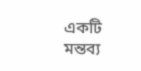একটি মন্তব্য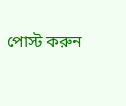পোস্ট করুন